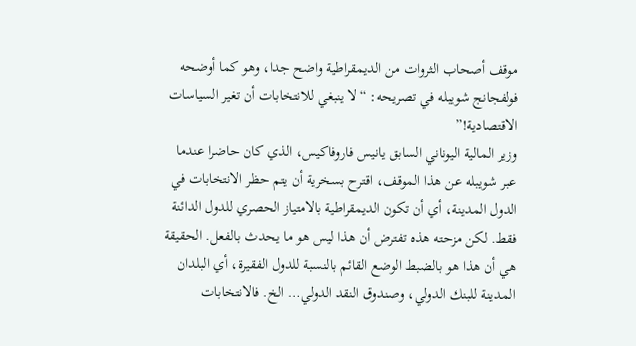موقف أصحاب الثروات من الديمقراطية واضح جدا، وهو كما أوضحه فولفجانج شويبله في تصريحه: “لا ينبغي للانتخابات أن تغير السياسات الاقتصادية!”
وزير المالية اليوناني السابق يانيس فاروفاكيس، الذي كان حاضرا عندما عبر شويبله عن هذا الموقف، اقترح بسخرية أن يتم حظر الانتخابات في الدول المدينة، أي أن تكون الديمقراطية بالامتياز الحصري للدول الدائنة فقط. لكن مزحته هذه تفترض أن هذا ليس هو ما يحدث بالفعل. الحقيقة هي أن هذا هو بالضبط الوضع القائم بالنسبة للدول الفقيرة، أي البلدان المدينة للبنك الدولي، وصندوق النقد الدولي… الخ. فالانتخابات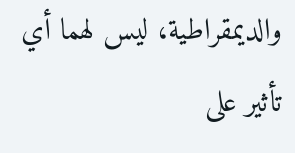والديمقراطية، ليس لهما أي تأثير على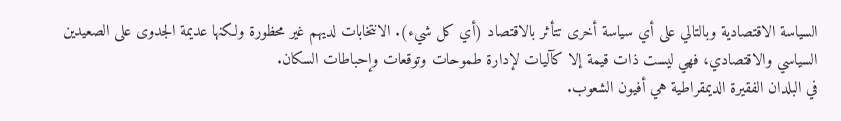السياسة الاقتصادية وبالتالي على أي سياسة أخرى تتأثر بالاقتصاد (أي كل شيء). الانتخابات لديهم غير محظورة ولكنها عديمة الجدوى على الصعيدين السياسي والاقتصادي، فهي ليست ذات قيمة إلا كآليات لإدارة طموحات وتوقعات وإحباطات السكان.
في البلدان الفقيرة الديمقراطية هي أفيون الشعوب.